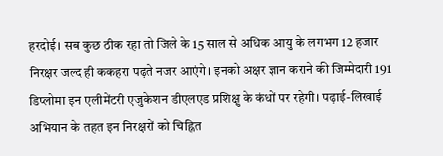हरदोई। सब कुछ ठीक रहा तो जिले के 15 साल से अधिक आयु के लगभग 12 हजार निरक्षर जल्द ही ककहरा पढ़ते नजर आएंगे। इनको अक्षर ज्ञान कराने की जिम्मेदारी 191 डिप्लोमा इन एलीमेंटरी एजुकेशन डीएलएड प्रशिक्षु के कंधों पर रहेगी। पढ़ाई-लिखाई अभियान के तहत इन निरक्षरों को चिह्नित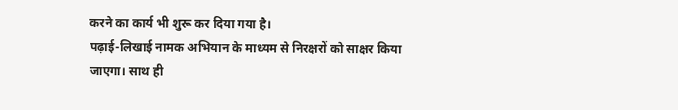करने का कार्य भी शुरू कर दिया गया है।
पढ़ाई-लिखाई नामक अभियान के माध्यम से निरक्षरों को साक्षर किया जाएगा। साथ ही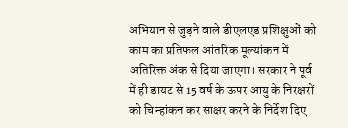अभियान से जुड़ने वाले डीएलएड प्रशिक्षुओं को काम का प्रतिफल आंतरिक मूल्यांकन में अतिरिक्त अंक से दिया जाएगा। सरकार ने पूर्व में ही डायट से 15 वर्ष के ऊपर आयु के निरक्षरों को चिन्हांकन कर साक्षर करने के निर्देश दिए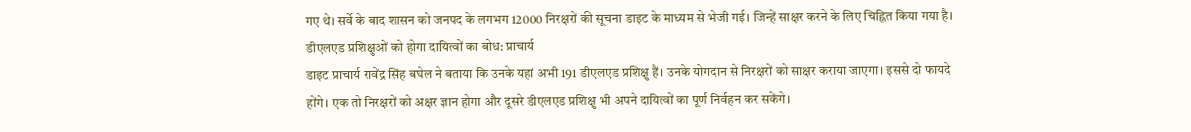गए थे। सर्वे के बाद शासन को जनपद के लगभग 12000 निरक्षरों की सूचना डाइट के माध्यम से भेजी गई। जिन्हें साक्षर करने के लिए चिह्नित किया गया है।
डीएलएड प्रशिक्षुओं को होगा दायित्वों का बोध: प्राचार्य
डाइट प्राचार्य रावेंद्र सिंह बघेल ने बताया कि उनके यहां अभी 191 डीएलएड प्रशिक्षु हैं। उनके योगदान से निरक्षरों को साक्षर कराया जाएगा। इससे दो फायदे होंगे। एक तो निरक्षरों को अक्षर ज्ञान होगा और दूसरे डीएलएड प्रशिक्षु भी अपने दायित्वों का पूर्ण निर्वहन कर सकेंगे।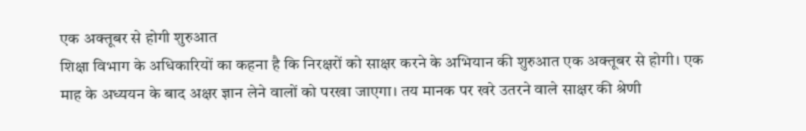एक अक्तूबर से होगी शुरुआत
शिक्षा विभाग के अधिकारियों का कहना है कि निरक्षरों को साक्षर करने के अभियान की शुरुआत एक अक्तूबर से होगी। एक माह के अध्ययन के बाद अक्षर ज्ञान लेने वालों को परखा जाएगा। तय मानक पर खरे उतरने वाले साक्षर की श्रेणी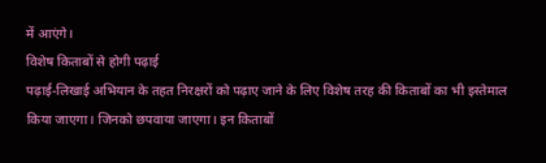में आएंगे।
विशेष किताबों से होगी पढ़ाई
पढ़ाई-लिखाई अभियान के तहत निरक्षरों को पढ़ाए जाने के लिए विशेष तरह की किताबों का भी इस्तेमाल किया जाएगा। जिनको छपवाया जाएगा। इन किताबों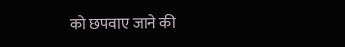को छपवाए जाने की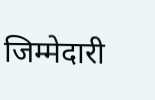जिम्मेदारी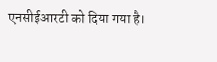एनसीईआरटी को दिया गया है।